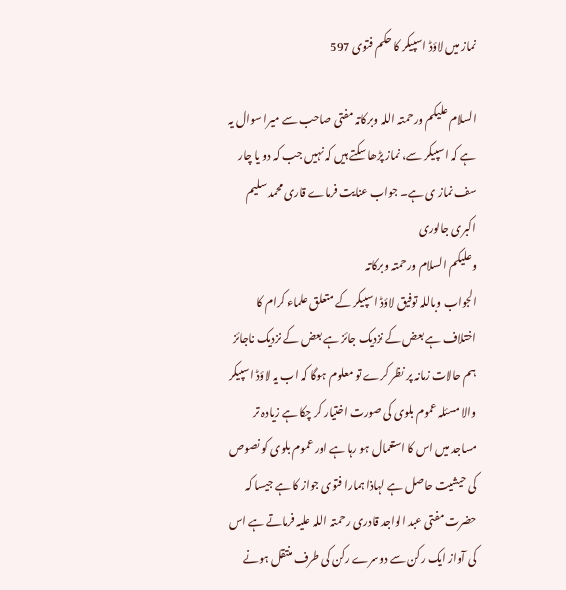نماز میں لاؤڈ اسپیکر کا حکم فتوی 597

السلام علیکم ورحمتہ اللہ وبرکاتہ مفتی صاحب سے میرا سوال یہ ہے کہ اسپیکر سے، نماز پڑھا سکتے ہیں کہ نہیں جب کہ دو یا چار سف نماز ی ہے۔ جواب عنایت فرماے قاری محمد سلیم اکبری جالوری
وعلیکم السلام ورحمتہ وبرکاتہ
الجواب وباللہ توفیق لاؤڈ اسپیکر کے متعلق علماء کرام کا اختلاف ہے بعض کے نزدیک جائز ہے بعض کے نزدیک ناجائز  ہم حالات زمانہ پر نظر کرے تو معلوم ہوگا کہ اب یہ لاؤڈ اسپیکر والا مسئلہ عموم بلوی کی صورت اختیار کر چکا ہے زیادہ تر مساجد میں اس کا استعمال ہو رہا ہے اور عموم بلوی کو نصوص کی حیشیت حاصل ہے لہاذا ہمارا فتوی جواز کا ہے جیسا کہ حضرت مفتی عبد الواجد قادری رحمتہ اللہ علیہ فرماتے ہے اس کی آواز ایک رکن سے دوسرے رکن کی طرف منتقل ہونے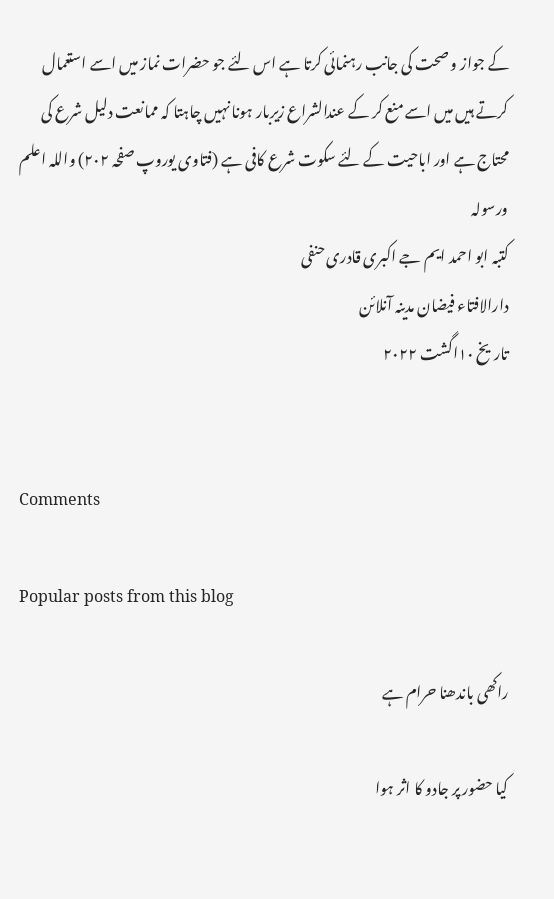کے جواز و صحت کی جانب رہنمائی کرتا ہے اس لئے جو حضرات نماز میں اسے استعمال کرتے ہیں میں اسے منع کر کے عندالشراع زیربار ہونا نہیں چاہتا کہ ممانعت دلیل شرع کی محتاج ہے اور اباحیت کے لئے سکوت شرع کافی ہے (فتاوی یوروپ صفحہ ۲۰۲) واللہ اعلم ورسولہ
کتبہ ابو احمد ایم جے اکبری قادری حنفی
دارالافتاء فیضان مدینہ آنلائن
تاریخ ۱۰اگشت ۲۰۲۲


Comments

Popular posts from this blog

راکھی باندھنا حرام ہے

کیا حضور پر جادو کا اثر ہوا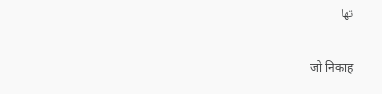تھا

जो निकाह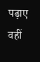पढ़ाए वहीं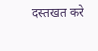दस्तखत करे